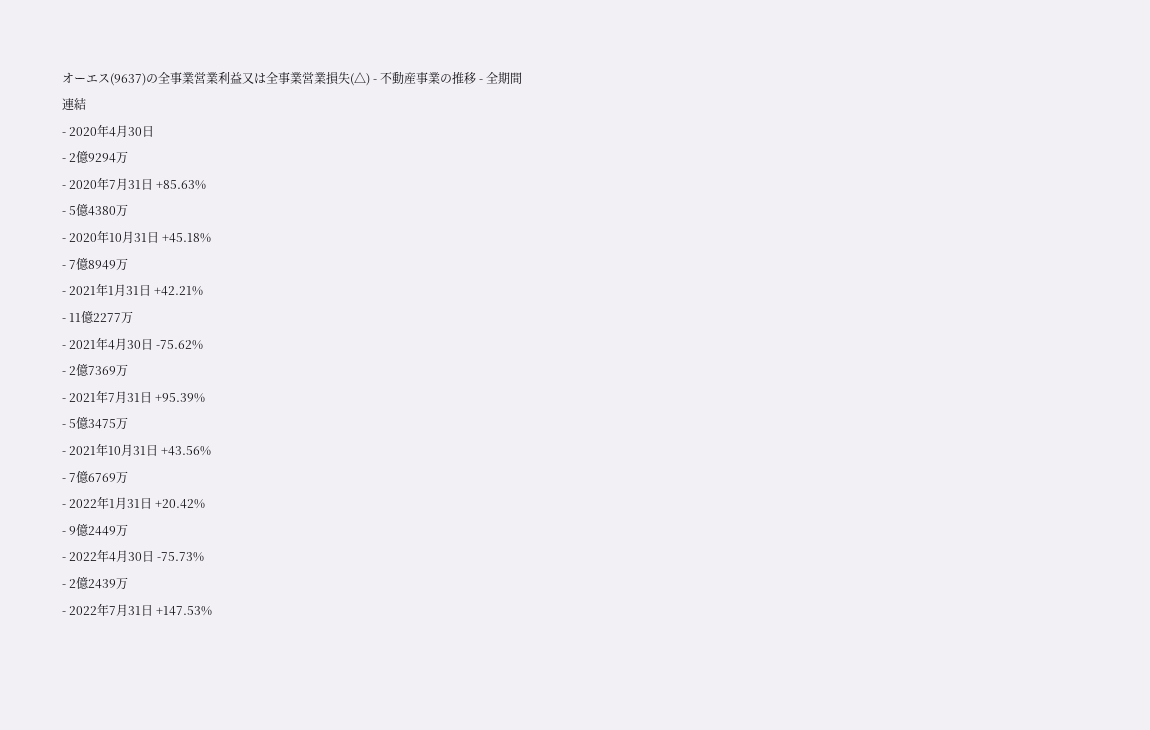オーエス(9637)の全事業営業利益又は全事業営業損失(△) - 不動産事業の推移 - 全期間
連結
- 2020年4月30日
- 2億9294万
- 2020年7月31日 +85.63%
- 5億4380万
- 2020年10月31日 +45.18%
- 7億8949万
- 2021年1月31日 +42.21%
- 11億2277万
- 2021年4月30日 -75.62%
- 2億7369万
- 2021年7月31日 +95.39%
- 5億3475万
- 2021年10月31日 +43.56%
- 7億6769万
- 2022年1月31日 +20.42%
- 9億2449万
- 2022年4月30日 -75.73%
- 2億2439万
- 2022年7月31日 +147.53%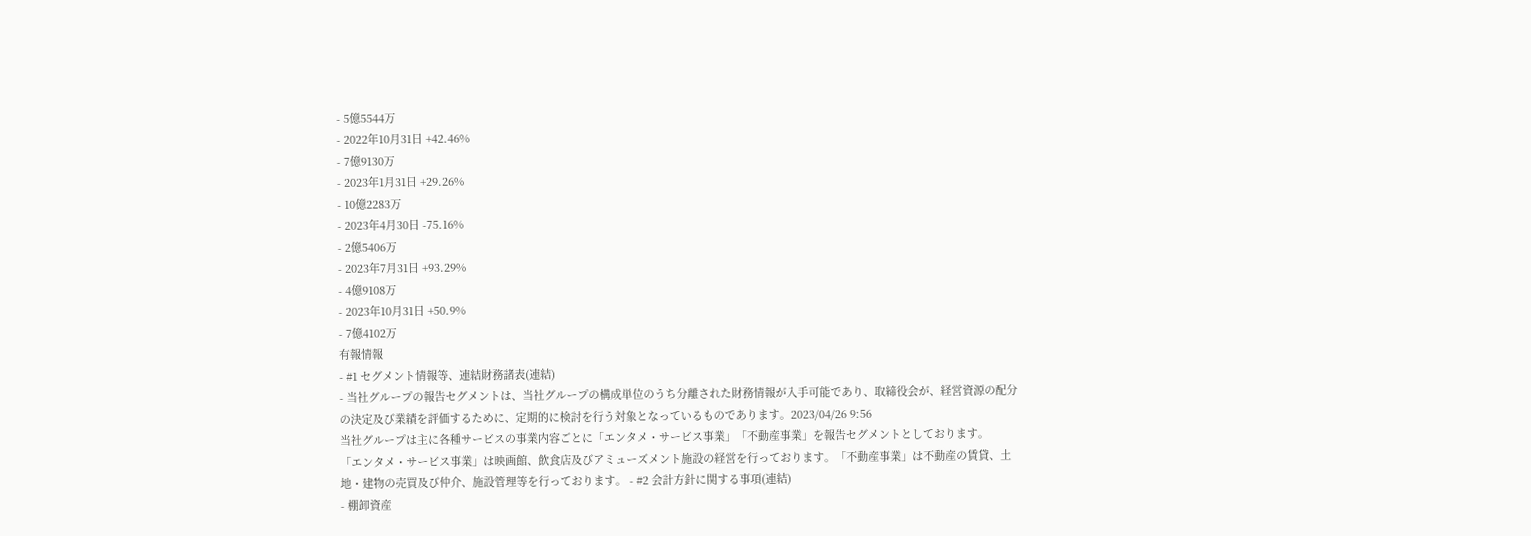- 5億5544万
- 2022年10月31日 +42.46%
- 7億9130万
- 2023年1月31日 +29.26%
- 10億2283万
- 2023年4月30日 -75.16%
- 2億5406万
- 2023年7月31日 +93.29%
- 4億9108万
- 2023年10月31日 +50.9%
- 7億4102万
有報情報
- #1 セグメント情報等、連結財務諸表(連結)
- 当社グループの報告セグメントは、当社グループの構成単位のうち分離された財務情報が入手可能であり、取締役会が、経営資源の配分の決定及び業績を評価するために、定期的に検討を行う対象となっているものであります。2023/04/26 9:56
当社グループは主に各種サービスの事業内容ごとに「エンタメ・サービス事業」「不動産事業」を報告セグメントとしております。
「エンタメ・サービス事業」は映画館、飲食店及びアミューズメント施設の経営を行っております。「不動産事業」は不動産の賃貸、土地・建物の売買及び仲介、施設管理等を行っております。 - #2 会計方針に関する事項(連結)
- 棚卸資産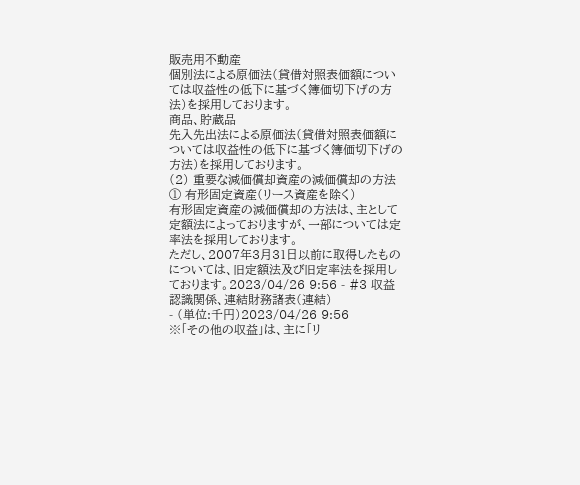販売用不動産
個別法による原価法(貸借対照表価額については収益性の低下に基づく簿価切下げの方法)を採用しております。
商品、貯蔵品
先入先出法による原価法(貸借対照表価額については収益性の低下に基づく簿価切下げの方法)を採用しております。
(2) 重要な減価償却資産の減価償却の方法
① 有形固定資産(リース資産を除く)
有形固定資産の減価償却の方法は、主として定額法によっておりますが、一部については定率法を採用しております。
ただし、2007年3月31日以前に取得したものについては、旧定額法及び旧定率法を採用しております。2023/04/26 9:56 - #3 収益認識関係、連結財務諸表(連結)
- (単位:千円)2023/04/26 9:56
※「その他の収益」は、主に「リ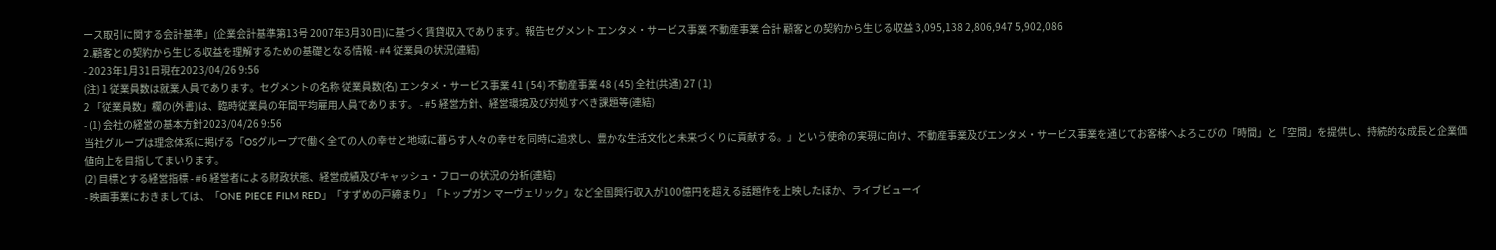ース取引に関する会計基準」(企業会計基準第13号 2007年3月30日)に基づく賃貸収入であります。報告セグメント エンタメ・サービス事業 不動産事業 合計 顧客との契約から生じる収益 3,095,138 2,806,947 5,902,086
2.顧客との契約から生じる収益を理解するための基礎となる情報 - #4 従業員の状況(連結)
- 2023年1月31日現在2023/04/26 9:56
(注) 1 従業員数は就業人員であります。セグメントの名称 従業員数(名) エンタメ・サービス事業 41 ( 54) 不動産事業 48 ( 45) 全社(共通) 27 ( 1)
2 「従業員数」欄の(外書)は、臨時従業員の年間平均雇用人員であります。 - #5 経営方針、経営環境及び対処すべき課題等(連結)
- (1) 会社の経営の基本方針2023/04/26 9:56
当社グループは理念体系に掲げる「OSグループで働く全ての人の幸せと地域に暮らす人々の幸せを同時に追求し、豊かな生活文化と未来づくりに貢献する。」という使命の実現に向け、不動産事業及びエンタメ・サービス事業を通じてお客様へよろこびの「時間」と「空間」を提供し、持続的な成長と企業価値向上を目指してまいります。
(2) 目標とする経営指標 - #6 経営者による財政状態、経営成績及びキャッシュ・フローの状況の分析(連結)
- 映画事業におきましては、「ONE PIECE FILM RED」「すずめの戸締まり」「トップガン マーヴェリック」など全国興行収入が100億円を超える話題作を上映したほか、ライブビューイ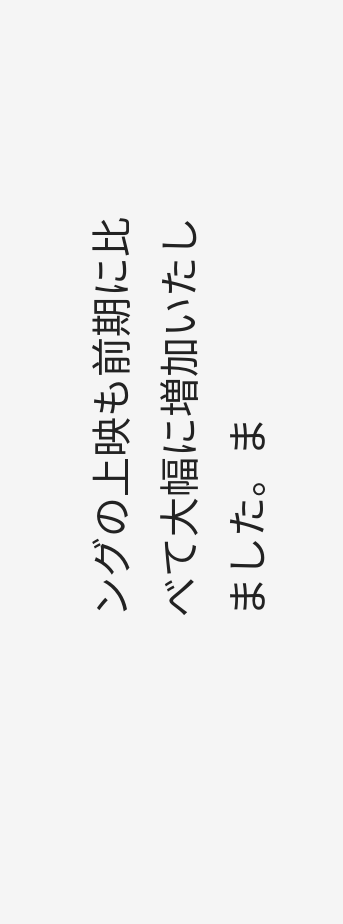ングの上映も前期に比べて大幅に増加いたしました。ま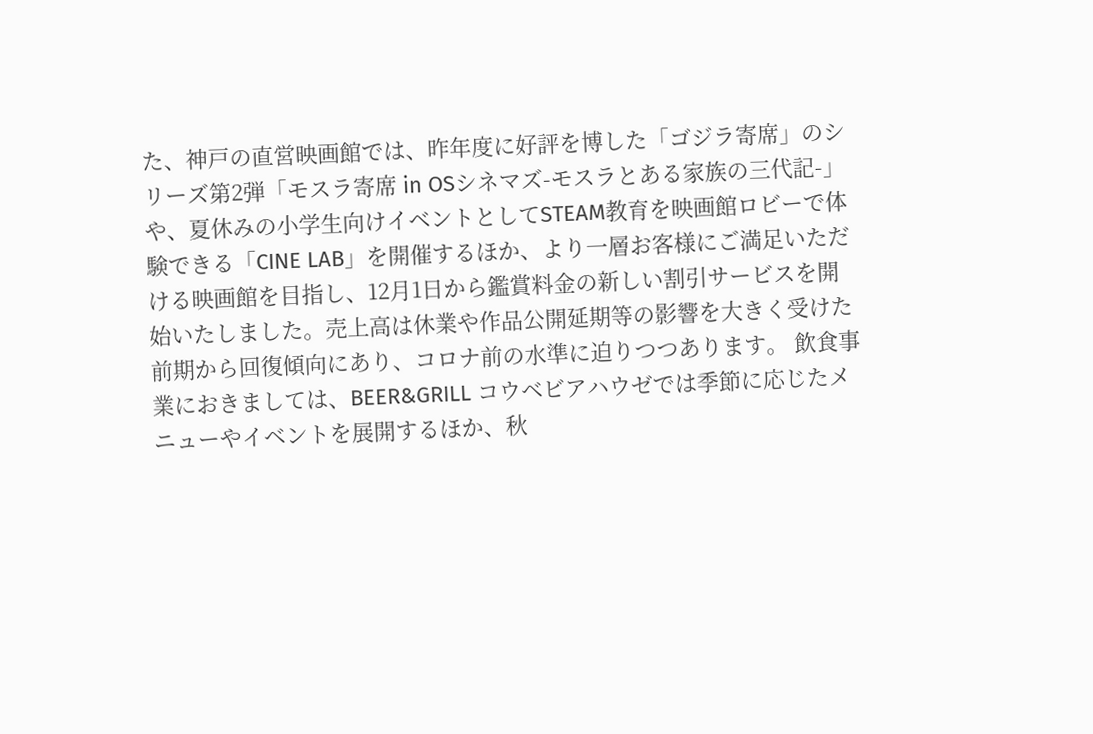た、神戸の直営映画館では、昨年度に好評を博した「ゴジラ寄席」のシリーズ第2弾「モスラ寄席 in OSシネマズ-モスラとある家族の三代記-」や、夏休みの小学生向けイベントとしてSTEAM教育を映画館ロビーで体験できる「CINE LAB」を開催するほか、より一層お客様にご満足いただける映画館を目指し、12月1日から鑑賞料金の新しい割引サービスを開始いたしました。売上高は休業や作品公開延期等の影響を大きく受けた前期から回復傾向にあり、コロナ前の水準に迫りつつあります。 飲食事業におきましては、BEER&GRILL コウベビアハウゼでは季節に応じたメニューやイベントを展開するほか、秋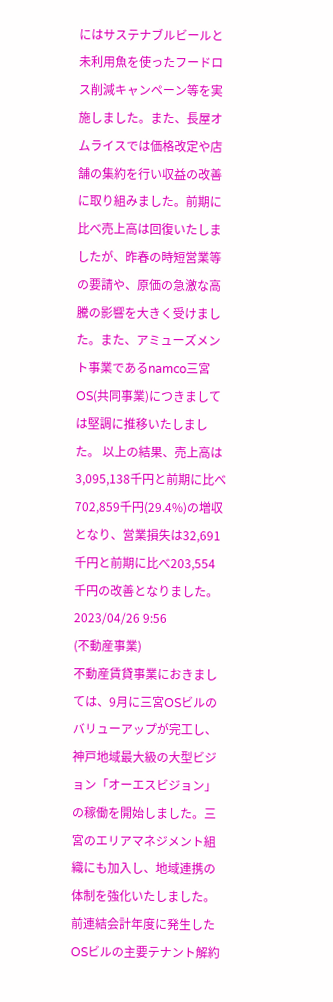にはサステナブルビールと未利用魚を使ったフードロス削減キャンペーン等を実施しました。また、長屋オムライスでは価格改定や店舗の集約を行い収益の改善に取り組みました。前期に比べ売上高は回復いたしましたが、昨春の時短営業等の要請や、原価の急激な高騰の影響を大きく受けました。また、アミューズメント事業であるnamco三宮OS(共同事業)につきましては堅調に推移いたしました。 以上の結果、売上高は3,095,138千円と前期に比べ702,859千円(29.4%)の増収となり、営業損失は32,691千円と前期に比べ203,554千円の改善となりました。2023/04/26 9:56
(不動産事業)
不動産賃貸事業におきましては、9月に三宮OSビルのバリューアップが完工し、神戸地域最大級の大型ビジョン「オーエスビジョン」の稼働を開始しました。三宮のエリアマネジメント組織にも加入し、地域連携の体制を強化いたしました。前連結会計年度に発生したOSビルの主要テナント解約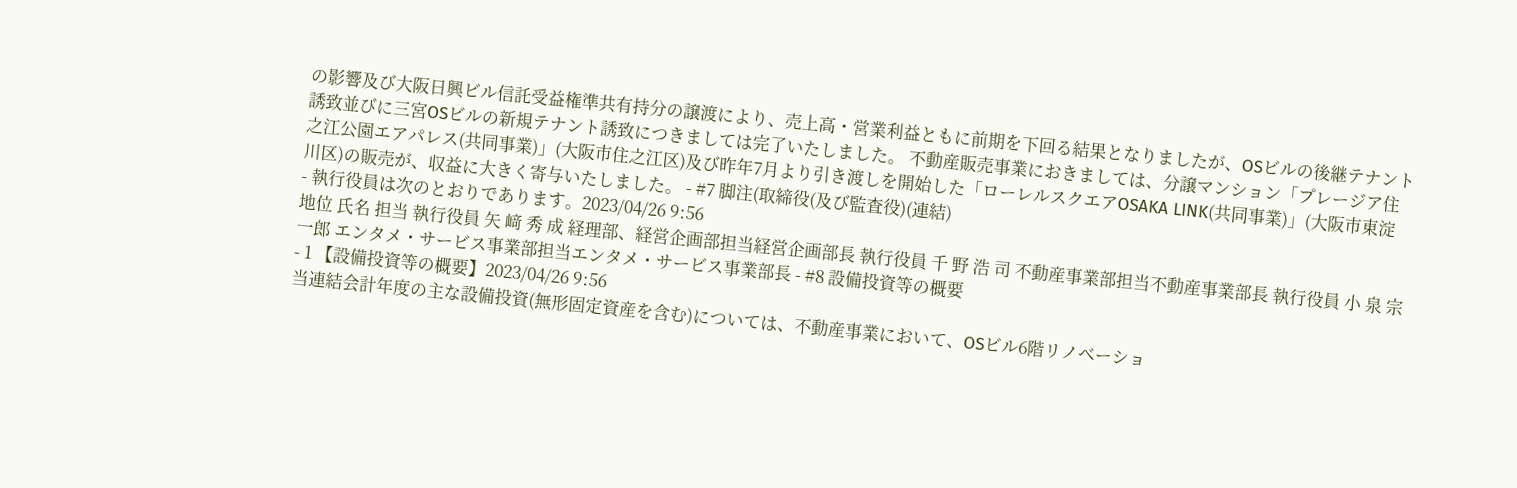の影響及び大阪日興ビル信託受益権準共有持分の譲渡により、売上高・営業利益ともに前期を下回る結果となりましたが、OSビルの後継テナント誘致並びに三宮OSビルの新規テナント誘致につきましては完了いたしました。 不動産販売事業におきましては、分譲マンション「プレージア住之江公園エアパレス(共同事業)」(大阪市住之江区)及び昨年7月より引き渡しを開始した「ローレルスクエアOSAKA LINK(共同事業)」(大阪市東淀川区)の販売が、収益に大きく寄与いたしました。 - #7 脚注(取締役(及び監査役)(連結)
- 執行役員は次のとおりであります。2023/04/26 9:56
地位 氏名 担当 執行役員 矢 﨑 秀 成 経理部、経営企画部担当経営企画部長 執行役員 千 野 浩 司 不動産事業部担当不動産事業部長 執行役員 小 泉 宗一郎 エンタメ・サービス事業部担当エンタメ・サービス事業部長 - #8 設備投資等の概要
- 1 【設備投資等の概要】2023/04/26 9:56
当連結会計年度の主な設備投資(無形固定資産を含む)については、不動産事業において、OSビル6階リノベーショ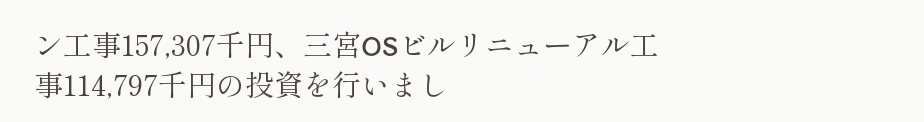ン工事157,307千円、三宮OSビルリニューアル工事114,797千円の投資を行いまし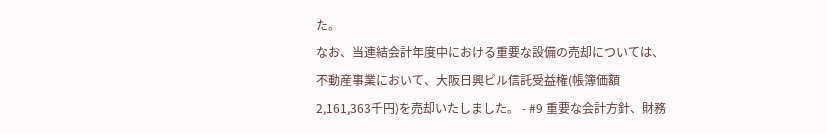た。
なお、当連結会計年度中における重要な設備の売却については、不動産事業において、大阪日興ビル信託受益権(帳簿価額2,161,363千円)を売却いたしました。 - #9 重要な会計方針、財務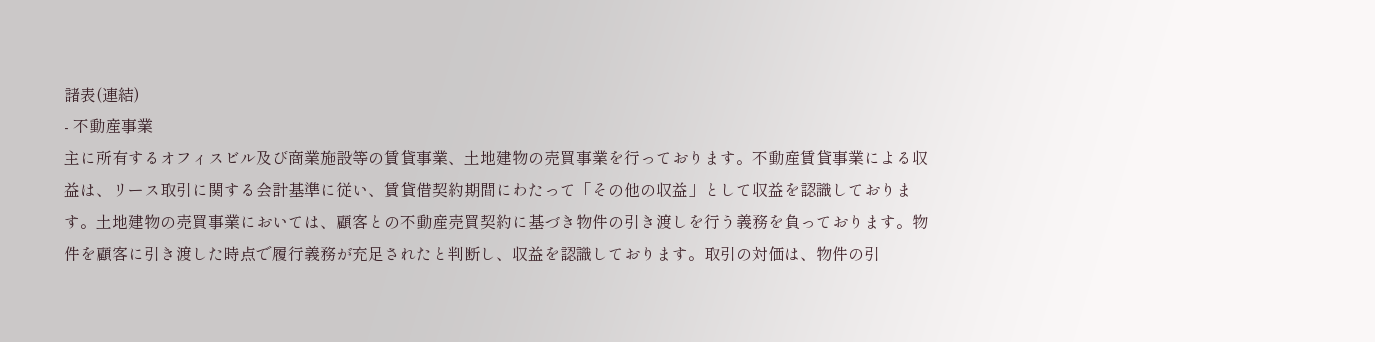諸表(連結)
- 不動産事業
主に所有するオフィスビル及び商業施設等の賃貸事業、土地建物の売買事業を行っております。不動産賃貸事業による収益は、リース取引に関する会計基準に従い、賃貸借契約期間にわたって「その他の収益」として収益を認識しております。土地建物の売買事業においては、顧客との不動産売買契約に基づき物件の引き渡しを行う義務を負っております。物件を顧客に引き渡した時点で履行義務が充足されたと判断し、収益を認識しております。取引の対価は、物件の引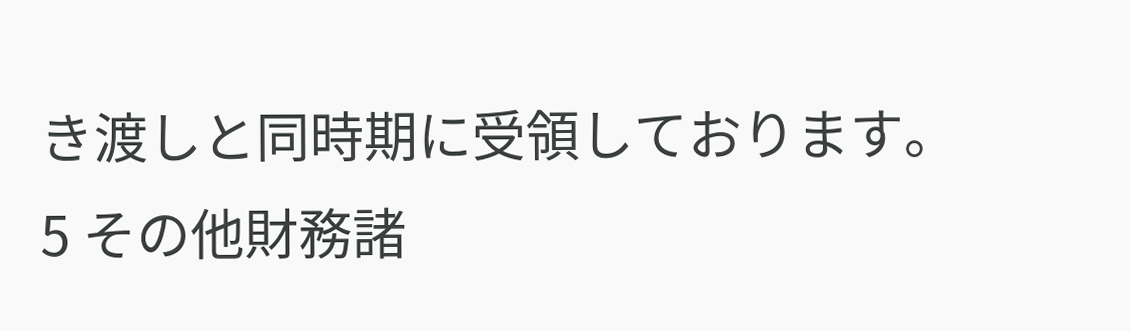き渡しと同時期に受領しております。
5 その他財務諸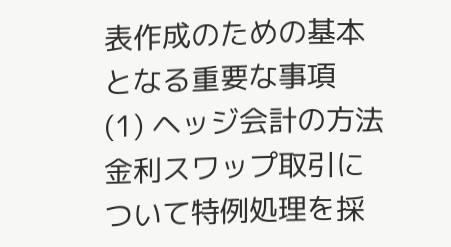表作成のための基本となる重要な事項
(1) ヘッジ会計の方法
金利スワップ取引について特例処理を採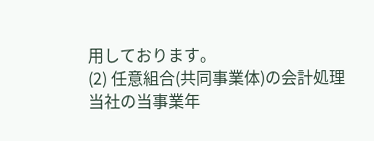用しております。
(2) 任意組合(共同事業体)の会計処理
当社の当事業年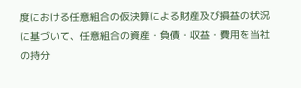度における任意組合の仮決算による財産及び損益の状況に基づいて、任意組合の資産・負債・収益・費用を当社の持分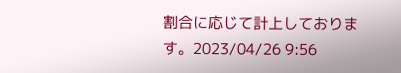割合に応じて計上しております。2023/04/26 9:56